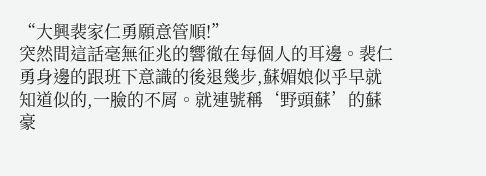“大興裴家仁勇願意管順!”
突然間這話毫無征兆的響徹在每個人的耳邊。裴仁勇身邊的跟班下意識的後退幾步,蘇媚娘似乎早就知道似的,一臉的不屑。就連號稱‘野頭蘇’的蘇豪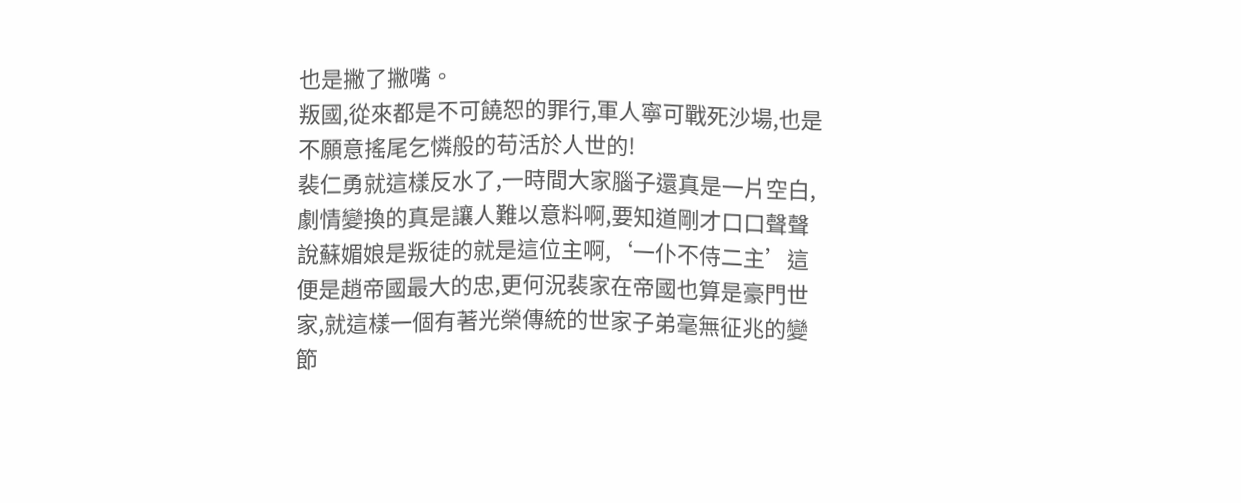也是撇了撇嘴。
叛國,從來都是不可饒恕的罪行,軍人寧可戰死沙場,也是不願意搖尾乞憐般的苟活於人世的!
裴仁勇就這樣反水了,一時間大家腦子還真是一片空白,劇情變換的真是讓人難以意料啊,要知道剛才口口聲聲說蘇媚娘是叛徒的就是這位主啊,‘一仆不侍二主’這便是趙帝國最大的忠,更何況裴家在帝國也算是豪門世家,就這樣一個有著光榮傳統的世家子弟毫無征兆的變節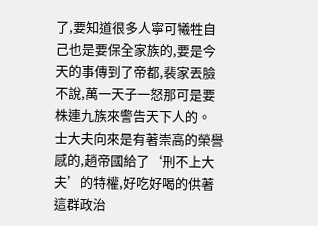了,要知道很多人寧可犧牲自己也是要保全家族的,要是今天的事傳到了帝都,裴家丟臉不說,萬一天子一怒那可是要株連九族來警告天下人的。
士大夫向來是有著崇高的榮譽感的,趙帝國給了‘刑不上大夫’的特權,好吃好喝的供著這群政治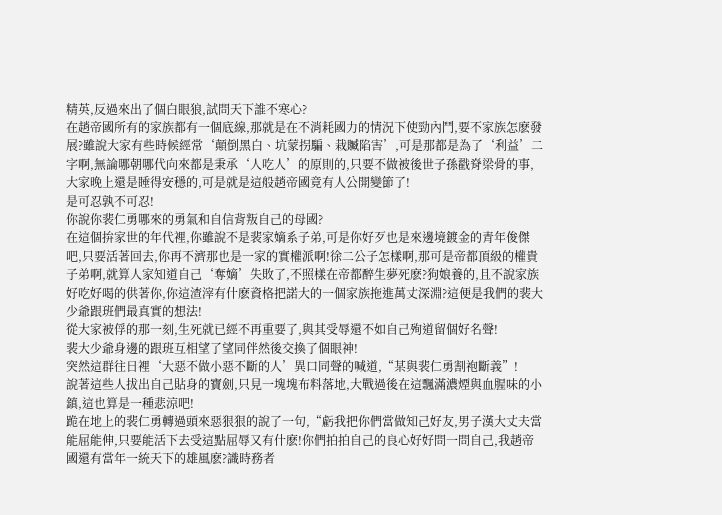精英,反過來出了個白眼狼,試問天下誰不寒心?
在趙帝國所有的家族都有一個底線,那就是在不消耗國力的情況下使勁內鬥,要不家族怎麽發展?雖說大家有些時候經常‘顛倒黑白、坑蒙拐騙、栽贓陷害’,可是那都是為了‘利益’二字啊,無論哪朝哪代向來都是秉承‘人吃人’的原則的,只要不做被後世子孫戳脊梁骨的事,大家晚上還是睡得安穩的,可是就是這般趙帝國竟有人公開變節了!
是可忍孰不可忍!
你說你裴仁勇哪來的勇氣和自信背叛自己的母國?
在這個拚家世的年代裡,你雖說不是裴家嫡系子弟,可是你好歹也是來邊境鍍金的青年俊傑吧,只要活著回去,你再不濟那也是一家的實權派啊!徐二公子怎樣啊,那可是帝都頂級的權貴子弟啊,就算人家知道自己‘奪嫡’失敗了,不照樣在帝都醉生夢死麽?狗娘養的,且不說家族好吃好喝的供著你,你這渣滓有什麽資格把諾大的一個家族拖進萬丈深淵?這便是我們的裴大少爺跟班們最真實的想法!
從大家被俘的那一刻,生死就已經不再重要了,與其受辱還不如自己殉道留個好名聲!
裴大少爺身邊的跟班互相望了望同伴然後交換了個眼神!
突然這群往日裡‘大惡不做小惡不斷的人’異口同聲的喊道,“某與裴仁勇割袍斷義”!
說著這些人拔出自己貼身的寶劍,只見一塊塊布料落地,大戰過後在這飄滿濃煙與血腥味的小鎮,這也算是一種悲涼吧!
跪在地上的裴仁勇轉過頭來惡狠狠的說了一句,“虧我把你們當做知己好友,男子漢大丈夫當能屈能伸,只要能活下去受這點屈辱又有什麽!你們拍拍自己的良心好好問一問自己,我趙帝國還有當年一統天下的雄風麽?識時務者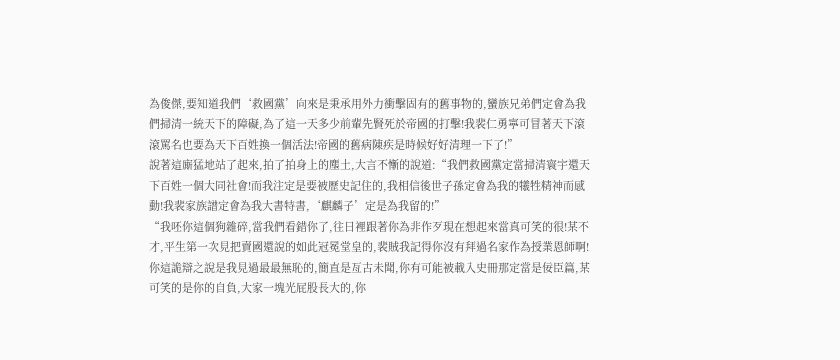為俊傑,要知道我們‘救國黨’向來是秉承用外力衝擊固有的舊事物的,蠻族兄弟們定會為我們掃清一統天下的障礙,為了這一天多少前輩先賢死於帝國的打擊!我裴仁勇寧可冒著天下滾滾罵名也要為天下百姓換一個活法!帝國的舊病陳疾是時候好好清理一下了!”
說著這廝猛地站了起來,拍了拍身上的塵土,大言不慚的說道:“我們救國黨定當掃清寰宇還天下百姓一個大同社會!而我注定是要被歷史記住的,我相信後世子孫定會為我的犧牲精神而感動!我裴家族譜定會為我大書特書,‘麒麟子’定是為我留的!”
“我呸你這個狗雜碎,當我們看錯你了,往日裡跟著你為非作歹現在想起來當真可笑的很!某不才,平生第一次見把賣國還說的如此冠冕堂皇的,裴賊我記得你沒有拜過名家作為授業恩師啊!你這詭辯之說是我見過最最無恥的,簡直是亙古未聞,你有可能被載入史冊那定當是佞臣篇,某可笑的是你的自負,大家一塊光屁股長大的,你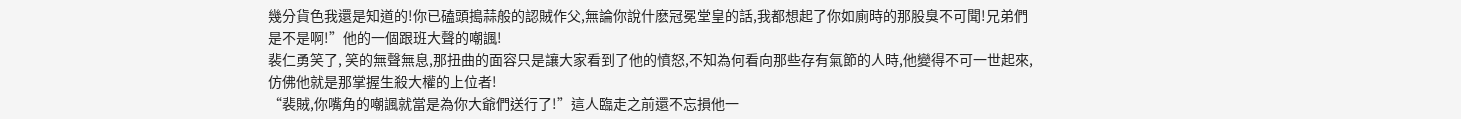幾分貨色我還是知道的!你已磕頭搗蒜般的認賊作父,無論你說什麽冠冕堂皇的話,我都想起了你如廁時的那股臭不可聞!兄弟們是不是啊!”他的一個跟班大聲的嘲諷!
裴仁勇笑了, 笑的無聲無息,那扭曲的面容只是讓大家看到了他的憤怒,不知為何看向那些存有氣節的人時,他變得不可一世起來,仿佛他就是那掌握生殺大權的上位者!
“裴賊,你嘴角的嘲諷就當是為你大爺們送行了!”這人臨走之前還不忘損他一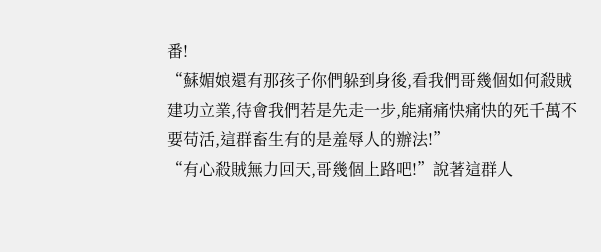番!
“蘇媚娘還有那孩子你們躲到身後,看我們哥幾個如何殺賊建功立業,待會我們若是先走一步,能痛痛快痛快的死千萬不要苟活,這群畜生有的是羞辱人的辦法!”
“有心殺賊無力回天,哥幾個上路吧!”說著這群人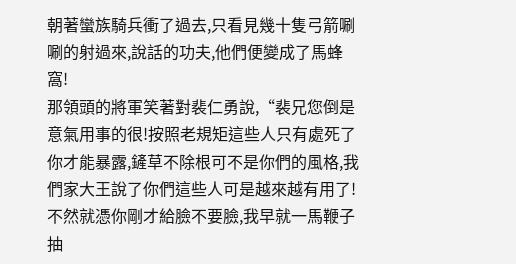朝著蠻族騎兵衝了過去,只看見幾十隻弓箭唰唰的射過來,說話的功夫,他們便變成了馬蜂窩!
那領頭的將軍笑著對裴仁勇說,“裴兄您倒是意氣用事的很!按照老規矩這些人只有處死了你才能暴露,鏟草不除根可不是你們的風格,我們家大王說了你們這些人可是越來越有用了!不然就憑你剛才給臉不要臉,我早就一馬鞭子抽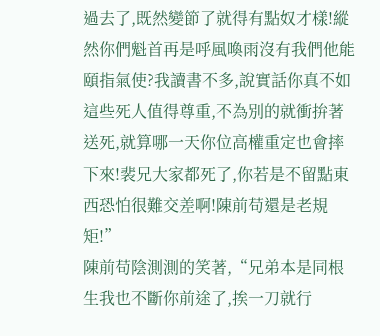過去了,既然變節了就得有點奴才樣!縱然你們魁首再是呼風喚雨沒有我們他能頤指氣使?我讀書不多,說實話你真不如這些死人值得尊重,不為別的就衝拚著送死,就算哪一天你位高權重定也會摔下來!裴兄大家都死了,你若是不留點東西恐怕很難交差啊!陳前苟還是老規矩!”
陳前苟陰測測的笑著,“兄弟本是同根生我也不斷你前途了,挨一刀就行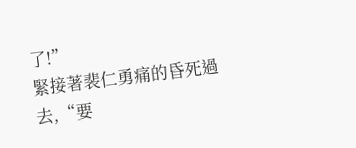了!”
緊接著裴仁勇痛的昏死過去,“要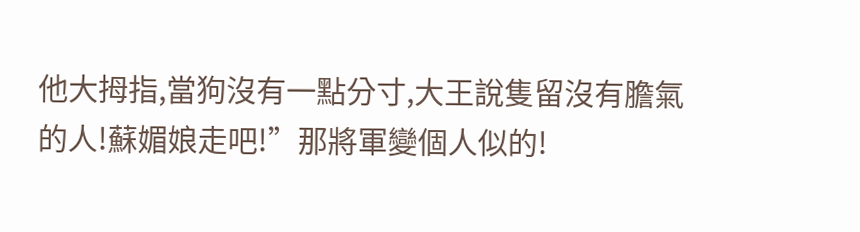他大拇指,當狗沒有一點分寸,大王說隻留沒有膽氣的人!蘇媚娘走吧!”那將軍變個人似的!